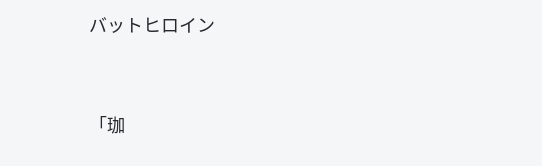バットヒロイン




「珈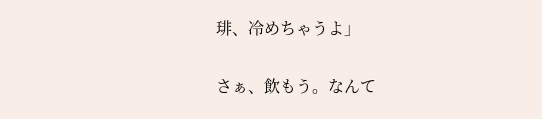琲、冷めちゃうよ」


さぁ、飲もう。なんて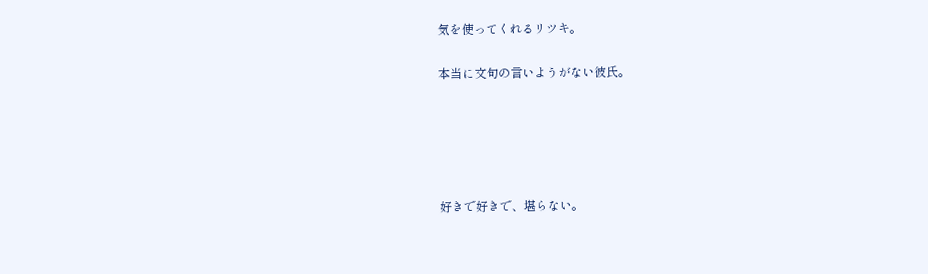気を使ってくれるリツキ。

本当に文句の言いようがない彼氏。





好きで好きで、堪らない。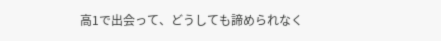高1で出会って、どうしても諦められなく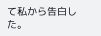て私から告白した。